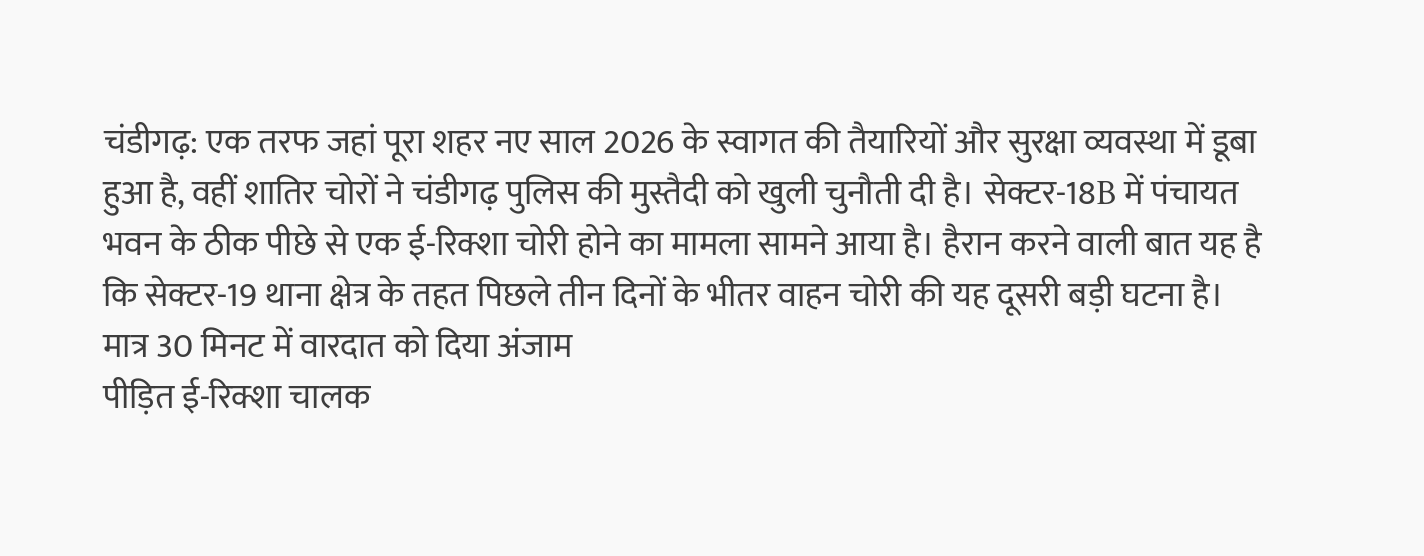चंडीगढ़: एक तरफ जहां पूरा शहर नए साल 2026 के स्वागत की तैयारियों और सुरक्षा व्यवस्था में डूबा हुआ है, वहीं शातिर चोरों ने चंडीगढ़ पुलिस की मुस्तैदी को खुली चुनौती दी है। सेक्टर-18B में पंचायत भवन के ठीक पीछे से एक ई-रिक्शा चोरी होने का मामला सामने आया है। हैरान करने वाली बात यह है कि सेक्टर-19 थाना क्षेत्र के तहत पिछले तीन दिनों के भीतर वाहन चोरी की यह दूसरी बड़ी घटना है।
मात्र 30 मिनट में वारदात को दिया अंजाम
पीड़ित ई-रिक्शा चालक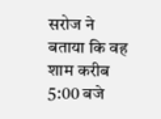सरोज ने बताया कि वह शाम करीब 5:00 बजे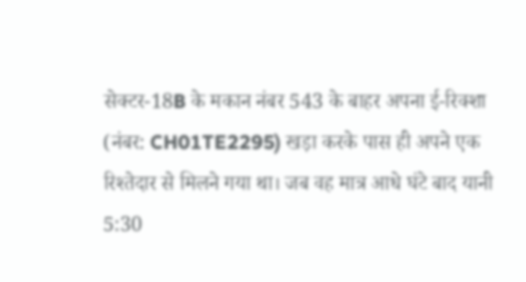सेक्टर-18B के मकान नंबर 543 के बाहर अपना ई-रिक्शा (नंबर: CH01TE2295) खड़ा करके पास ही अपने एक रिश्तेदार से मिलने गया था। जब वह मात्र आधे घंटे बाद यानी 5:30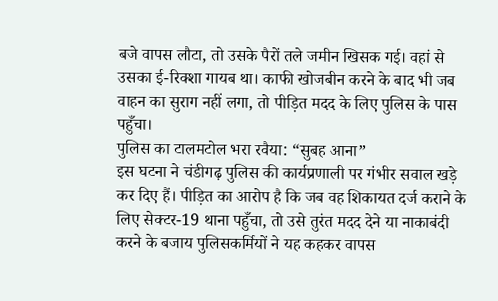बजे वापस लौटा, तो उसके पैरों तले जमीन खिसक गई। वहां से उसका ई-रिक्शा गायब था। काफी खोजबीन करने के बाद भी जब वाहन का सुराग नहीं लगा, तो पीड़ित मदद के लिए पुलिस के पास पहुँचा।
पुलिस का टालमटोल भरा रवैया: “सुबह आना”
इस घटना ने चंडीगढ़ पुलिस की कार्यप्रणाली पर गंभीर सवाल खड़े कर दिए हैं। पीड़ित का आरोप है कि जब वह शिकायत दर्ज कराने के लिए सेक्टर-19 थाना पहुँचा, तो उसे तुरंत मदद देने या नाकाबंदी करने के बजाय पुलिसकर्मियों ने यह कहकर वापस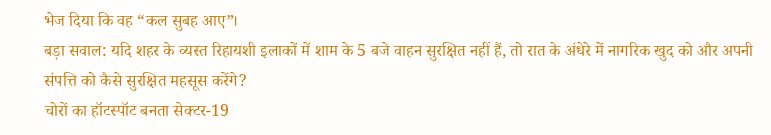भेज दिया कि वह “कल सुबह आए”।
बड़ा सवाल: यदि शहर के व्यस्त रिहायशी इलाकों में शाम के 5 बजे वाहन सुरक्षित नहीं हैं, तो रात के अंधेरे में नागरिक खुद को और अपनी संपत्ति को कैसे सुरक्षित महसूस करेंगे?
चोरों का हॉटस्पॉट बनता सेक्टर-19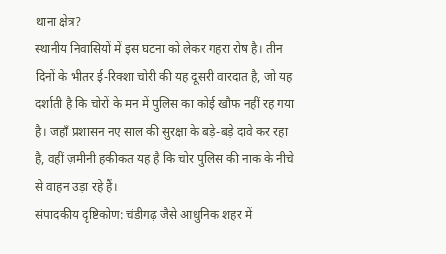थाना क्षेत्र?
स्थानीय निवासियों में इस घटना को लेकर गहरा रोष है। तीन दिनों के भीतर ई-रिक्शा चोरी की यह दूसरी वारदात है, जो यह दर्शाती है कि चोरों के मन में पुलिस का कोई खौफ नहीं रह गया है। जहाँ प्रशासन नए साल की सुरक्षा के बड़े-बड़े दावे कर रहा है, वहीं ज़मीनी हकीकत यह है कि चोर पुलिस की नाक के नीचे से वाहन उड़ा रहे हैं।
संपादकीय दृष्टिकोण: चंडीगढ़ जैसे आधुनिक शहर में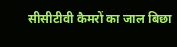सीसीटीवी कैमरों का जाल बिछा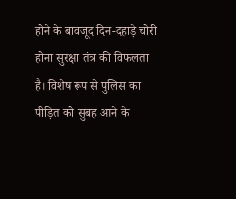होने के बावजूद दिन-दहाड़े चोरी होना सुरक्षा तंत्र की विफलता है। विशेष रूप से पुलिस का पीड़ित को सुबह आने के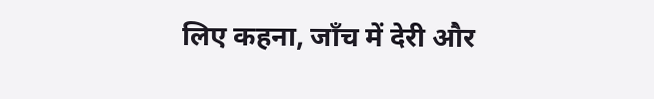लिए कहना, जाँच में देरी और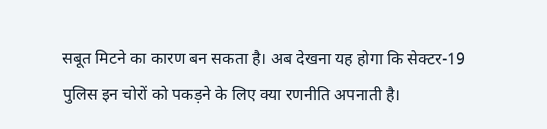सबूत मिटने का कारण बन सकता है। अब देखना यह होगा कि सेक्टर-19 पुलिस इन चोरों को पकड़ने के लिए क्या रणनीति अपनाती है।